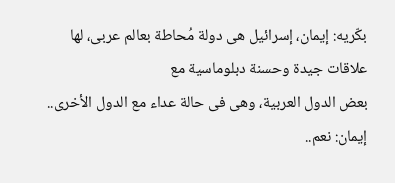بكّريه: إيمان، إسرائيل هى دولة مُحاطة بعالم عربى، لها علاقات جيدة وحسنة دبلوماسية مع
بعض الدول العربية، وهى فى حالة عداء مع الدول الأخرى..
إيمان: نعم..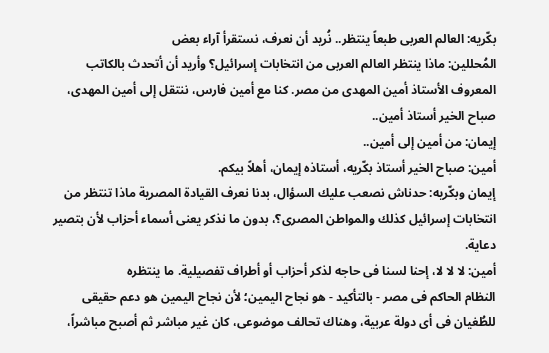بكّريه: العالم العربى طبعاً ينتظر.. نُريد أن نعرف، نستقرأ آراء بعض
المُحللين: ماذا ينتظر العالم العربى من انتخابات إسرائيل؟ وأريد أن أتحدث بالكاتب
المعروف الأستاذ أمين المهدى من مصر. كنا مع أمين فارس، ننتقل إلى أمين المهدى،
صباح الخير أستاذ أمين..
إيمان: من أمين إلى أمين..
أمين: صباح الخير أستاذ بكّريه، أستاذه إيمان، أهلاً بيكم.
إيمان وبكّريه: حدناش نصعب عليك السؤال، بدنا نعرف القيادة المصرية ماذا تنتظر من
انتخابات إسرائيل كذلك والمواطن المصرى؟، بدون ما نذكر يعنى أسماء أحزاب لأن بتصير
دعاية.
أمين: لا لا لا، إحنا لسنا فى حاجه لذكر أحزاب أو أطراف تفصيلية. ما ينتظره
النظام الحاكم فى مصر - بالتأكيد - هو نجاح اليمين؛ لأن نجاح اليمين هو دعم حقيقى
للطُغيان فى أى دولة عربية، وهناك تحالف موضوعى، كان غير مباشر ثم أصبح مباشراً،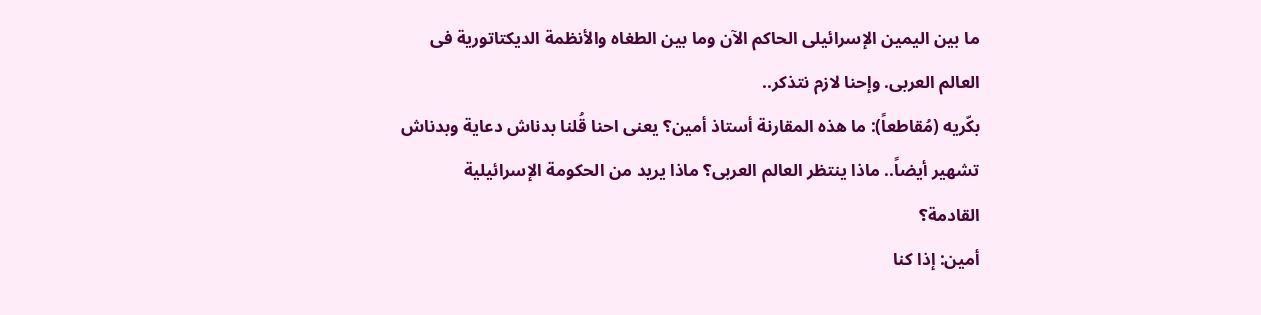ما بين اليمين الإسرائيلى الحاكم الآن وما بين الطغاه والأنظمة الديكتاتورية فى
العالم العربى. وإحنا لازم نتذكر..
بكّريه (مُقاطعاً): ما هذه المقارنة أستاذ أمين؟ يعنى احنا قُلنا بدناش دعاية وبدناش
تشهير أيضاً.. ماذا ينتظر العالم العربى؟ ماذا يريد من الحكومة الإسرائيلية
القادمة؟
أمين: إذا كنا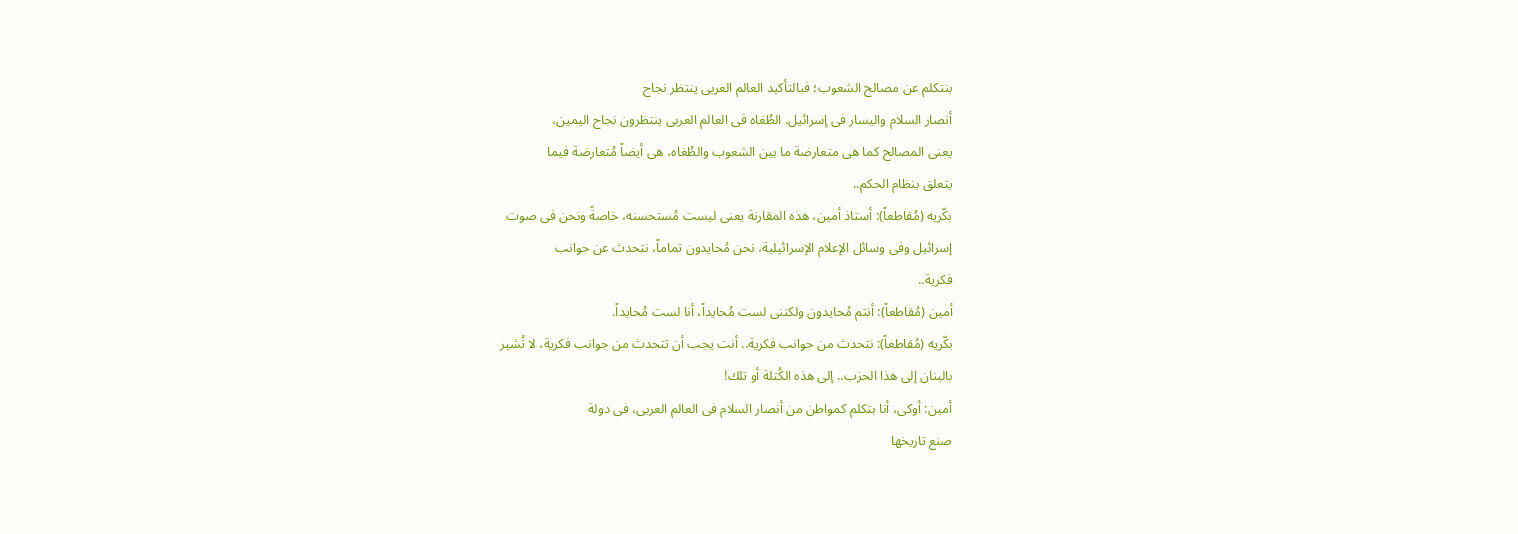بنتكلم عن مصالح الشعوب؛ فبالتأكيد العالم العربى ينتظر نجاح
أنصار السلام واليسار فى إسرائيل. الطُغاه فى العالم العربى ينتظرون نجاح اليمين،
يعنى المصالح كما هى متعارضة ما بين الشعوب والطُغاه، هى أيضاً مُتعارضة فيما
يتعلق بنظام الحكم..
بكّريه (مُقاطعاً): أستاذ أمين، هذه المقارنة يعنى ليست مُستحسنه، خاصةً ونحن فى صوت
إسرائيل وفى وسائل الإعلام الإسرائيلية، نحن مُحايدون تماماً، نتحدث عن جوانب
فكرية..
أمين (مُقاطعاً): أنتم مُحايدون ولكننى لست مُحايداً، أنا لست مُحايداً.
بكّريه (مُقاطعاً): نتحدث من جوانب فكرية.. أنت يجب أن تتحدث من جوانب فكرية، لا تُشير
بالبنان إلى هذا الحزب.. إلى هذه الكُتلة أو تلك!
أمين: أوكى، أنا بتكلم كمواطن من أنصار السلام فى العالم العربى، فى دولة
صنع تاريخها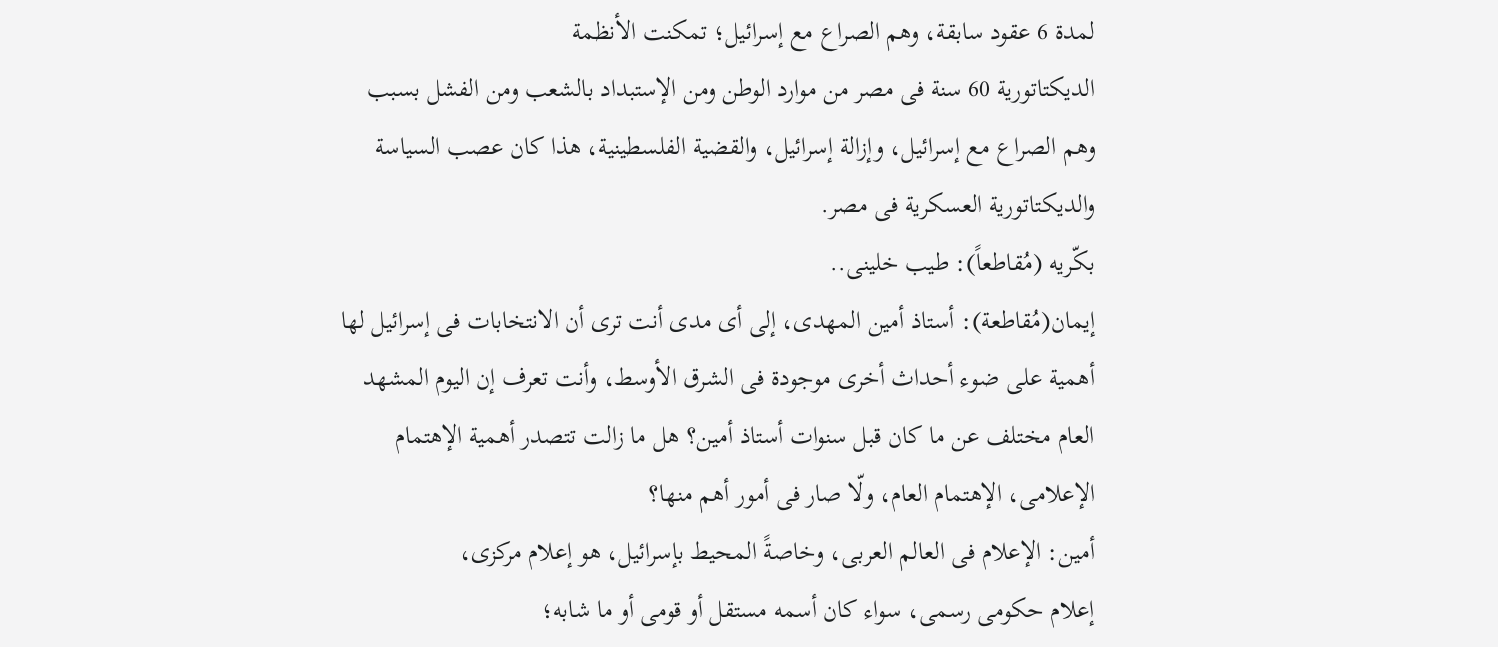لمدة 6 عقود سابقة، وهم الصراع مع إسرائيل؛ تمكنت الأنظمة
الديكتاتورية 60 سنة فى مصر من موارد الوطن ومن الإستبداد بالشعب ومن الفشل بسبب
وهم الصراع مع إسرائيل، وإزالة إسرائيل، والقضية الفلسطينية، هذا كان عصب السياسة
والديكتاتورية العسكرية فى مصر.
بكّريه (مُقاطعاً): طيب خلينى..
إيمان(مُقاطعة): أستاذ أمين المهدى، إلى أى مدى أنت ترى أن الانتخابات فى إسرائيل لها
أهمية على ضوء أحداث أخرى موجودة فى الشرق الأوسط، وأنت تعرف إن اليوم المشهد
العام مختلف عن ما كان قبل سنوات أستاذ أمين؟ هل ما زالت تتصدر أهمية الإهتمام
الإعلامى، الإهتمام العام، ولّا صار فى أمور أهم منها؟
أمين: الإعلام فى العالم العربى، وخاصةً المحيط بإسرائيل، هو إعلام مركزى،
إعلام حكومى رسمى، سواء كان أسمه مستقل أو قومى أو ما شابه؛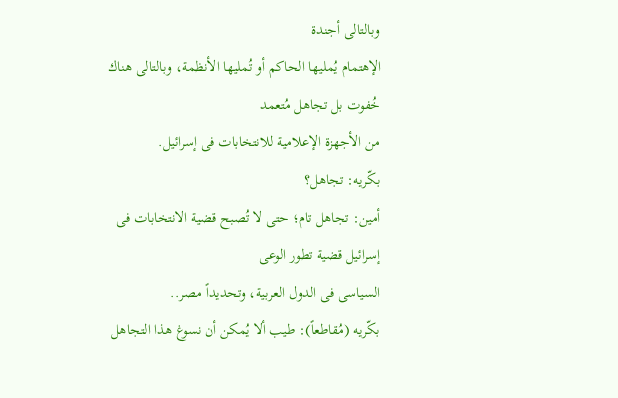وبالتالى أجندة
الإهتمام يُمليها الحاكم أو تُمليها الأنظمة، وبالتالى هناك خُفوت بل تجاهل مُتعمد
من الأجهزة الإعلامية للانتخابات فى إسرائيل.
بكّريه: تجاهل؟
أمين: تجاهل تام؛ حتى لا تُصبح قضية الانتخابات فى إسرائيل قضية تطور الوعى
السياسى فى الدول العربية، وتحديداً مصر..
بكّريه (مُقاطعاً): طيب ألا يُمكن أن نسوغ هذا التجاهل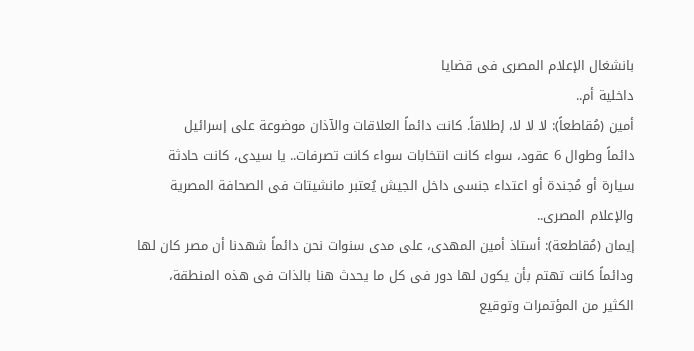بانشغال الإعلام المصرى فى قضايا
داخلية أم..
أمين (مُقاطعاً): لا لا لا، إطلاقاً. كانت دائماً العلاقات والآذان موضوعة على إسرائيل
دائماً وطوال 6 عقود، سواء كانت انتخابات سواء كانت تصرفات.. يا سيدى، كانت حادثة
سيارة أو مُجندة أو اعتداء جنسى داخل الجيش يُعتبر مانشيتات فى الصحافة المصرية
والإعلام المصرى..
إيمان (مُقاطعة): أستاذ أمين المهدى، على مدى سنوات نحن دائماً شهدنا أن مصر كان لها
ودائماً كانت تهتم بأن يكون لها دور فى كل ما يحدث هنا بالذات فى هذه المنطقة،
الكثير من المؤتمرات وتوقيع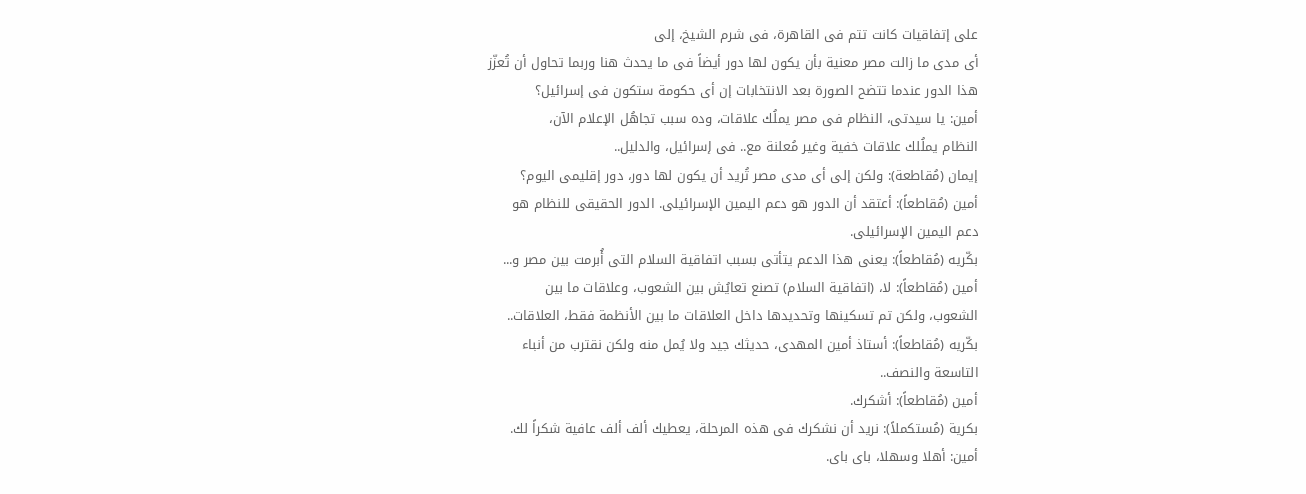على إتفاقيات كانت تتم فى القاهرة، فى شرم الشيخ، إلى
أى مدى ما زالت مصر معنية بأن يكون لها دور أيضاً فى ما يحدث هنا وربما تحاول أن تُعزّز
هذا الدور عندما تتضح الصورة بعد الانتخابات إن أى حكومة ستكون فى إسرائيل؟
أمين: يا سيدتى، النظام فى مصر يملُك علاقات، وده سبب تجاهُل الإعلام الآن،
النظام يملُلك علاقات خفية وغير مُعلنة مع.. فى إسرائيل، والدليل..
إيمان (مُقاطعة): ولكن إلى أى مدى مصر تُريد أن يكون لها دور، دور إقليمى اليوم؟
أمين (مُقاطعاً): أعتقد أن الدور هو دعم اليمين الإسرائيلى. الدور الحقيقى للنظام هو
دعم اليمين الإسرائيلى.
بكّريه (مُقاطعاً): يعنى هذا الدعم يتأتى بسبب اتفاقية السلام التى أُبرمت بين مصر و...
أمين (مُقاطعاً): لا، (اتفاقية السلام) تصنع تعايُش بين الشعوب، وعلاقات ما بين
الشعوب، ولكن تم تسكينها وتحديدها داخل العلاقات ما بين الأنظمة فقط، العلاقات..
بكّريه (مُقاطعاً): أستاذ أمين المهدى، حديثك جيد ولا يُمل منه ولكن نقترب من أنباء
التاسعة والنصف..
أمين (مُقاطعاً): أشكرك.
بكرية (مُستكملاً): نريد أن نشكرك فى هذه المرحلة، يعطيك ألف ألف عافية شكراً لك.
أمين: أهلا وسهلا، باى باى.